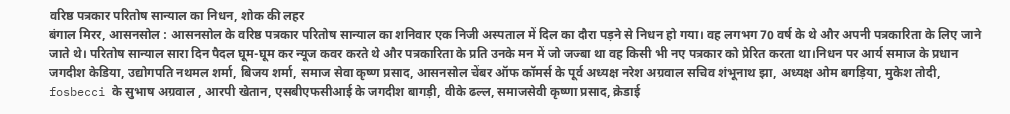वरिष्ठ पत्रकार परितोष सान्याल का निधन, शोक की लहर
बंगाल मिरर, आसनसोल : आसनसोल के वरिष्ठ पत्रकार परितोष सान्याल का शनिवार एक निजी अस्पताल में दिल का दौरा पड़ने से निधन हो गया। वह लगभग 70 वर्ष के थे और अपनी पत्रकारिता के लिए जाने जाते थे। परितोष सान्याल सारा दिन पैदल घूम-घूम कर न्यूज कवर करते थे और पत्रकारिता के प्रति उनके मन में जो जज्बा था वह किसी भी नए पत्रकार को प्रेरित करता था।निधन पर आर्य समाज के प्रधान जगदीश केडिया, उद्योगपति नथमल शर्मा, बिजय शर्मा, समाज सेवा कृष्ण प्रसाद, आसनसोल चेंबर ऑफ कॉमर्स के पूर्व अध्यक्ष नरेश अग्रवाल सचिव शंभूनाथ झा, अध्यक्ष ओम बगड़िया, मुकेश तोदी, fosbecci के सुभाष अग्रवाल , आरपी खेतान, एसबीएफसीआई के जगदीश बागड़ी, वीके ढल्ल, समाजसेवी कृष्णा प्रसाद, क्रेडाई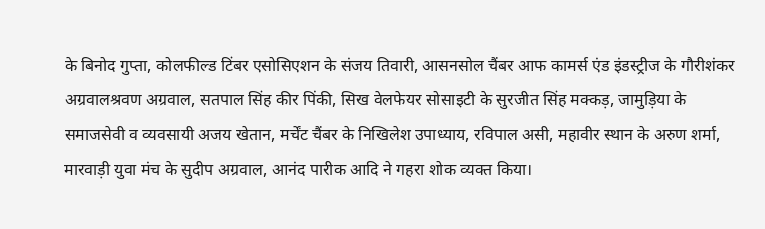के बिनोद गुप्ता, कोलफील्ड टिंबर एसोसिएशन के संजय तिवारी, आसनसोल चैंबर आफ कामर्स एंड इंडस्ट्रीज के गौरीशंकर अग्रवालश्रवण अग्रवाल, सतपाल सिंह कीर पिंकी, सिख वेलफेयर सोसाइटी के सुरजीत सिंह मक्कड़, जामुड़िया के समाजसेवी व व्यवसायी अजय खेतान, मर्चेंट चैंबर के निखिलेश उपाध्याय, रविपाल असी, महावीर स्थान के अरुण शर्मा, मारवाड़ी युवा मंच के सुदीप अग्रवाल, आनंद पारीक आदि ने गहरा शोक व्यक्त किया।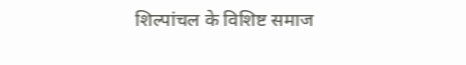शिल्पांचल के विशिष्ट समाज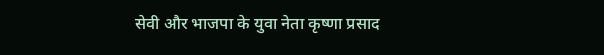सेवी और भाजपा के युवा नेता कृष्णा प्रसाद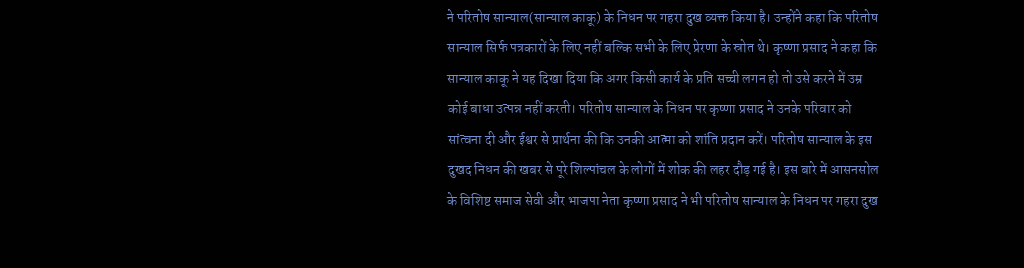ने परितोष सान्याल(सान्याल काकू) के निधन पर गहरा दुख व्यक्त किया है। उन्होंने कहा कि परितोष सान्याल सिर्फ पत्रकारों के लिए नहीं बल्कि सभी के लिए प्रेरणा के स्रोत थे। कृष्णा प्रसाद ने कहा कि सान्याल काकू ने यह दिखा दिया कि अगर किसी कार्य के प्रति सच्ची लगन हो तो उसे करने में उम्र कोई बाधा उत्पन्न नहीं करती। परितोष सान्याल के निधन पर कृष्णा प्रसाद ने उनके परिवार को सांत्वना दी और ईश्वर से प्रार्थना की कि उनकी आत्मा को शांति प्रदान करें। परितोष सान्याल के इस दुखद निधन की खबर से पूरे शिल्पांचल के लोगों में शोक की लहर दौड़ गई है। इस बारे में आसनसोल के विशिष्ट समाज सेवी और भाजपा नेता कृष्णा प्रसाद ने भी परितोष सान्याल के निधन पर गहरा दुख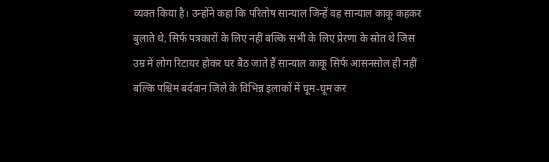व्यक्त किया है। उन्होंने कहा कि परितोष सान्याल जिन्हें वह सान्याल काकू कहकर बुलाते थे, सिर्फ पत्रकारों के लिए नहीं बल्कि सभी के लिए प्रेरणा के स्रोत थे जिस उम्र में लोग रिटायर होकर घर बैठ जाते हैं सान्याल काकू सिर्फ आसनसोल ही नहीं बल्कि पश्चिम बर्दवान जिले के विभिन्न इलाकों में घूम-घूम कर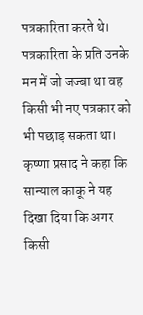पत्रकारिता करते थे।
पत्रकारिता के प्रति उनके मन में जो जज्बा था वह किसी भी नए पत्रकार को भी पछाड़ सकता था। कृष्णा प्रसाद ने कहा कि सान्याल काकू ने यह दिखा दिया कि अगर किसी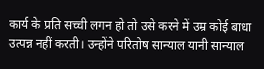कार्य के प्रति सच्ची लगन हो तो उसे करने में उम्र कोई बाधा उत्पन्न नहीं करती। उन्होंने परितोष सान्याल यानी सान्याल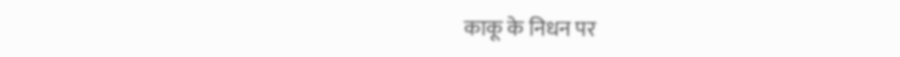काकू के निधन पर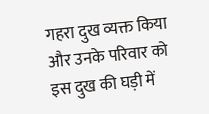गहरा दुख व्यक्त किया और उनके परिवार को इस दुख की घड़ी में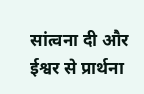सांत्वना दी और ईश्वर से प्रार्थना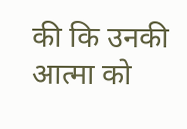की कि उनकी आत्मा को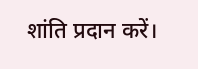शांति प्रदान करें।